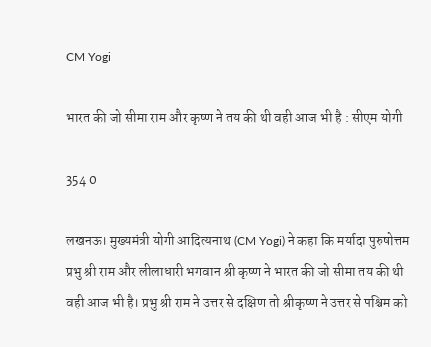CM Yogi

भारत की जो सीमा राम और कृष्ण ने तय की थी वही आज भी है : सीएम योगी

354 0

लखनऊ। मुख्यमंत्री योगी आदित्यनाथ (CM Yogi) ने कहा कि मर्यादा पुरुषोत्तम प्रभु श्री राम और लीलाधारी भगवान श्री कृष्ण ने भारत की जो सीमा तय की थी वही आज भी है। प्रभु श्री राम ने उत्तर से दक्षिण तो श्रीकृष्ण ने उत्तर से पश्चिम को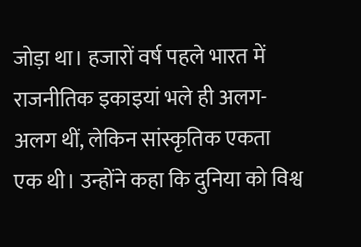जोड़ा था। हजारों वर्ष पहले भारत में राजनीतिक इकाइयां भले ही अलग-अलग थीं, लेकिन सांस्कृतिक एकता एक थी। उन्होंने कहा कि दुनिया को विश्व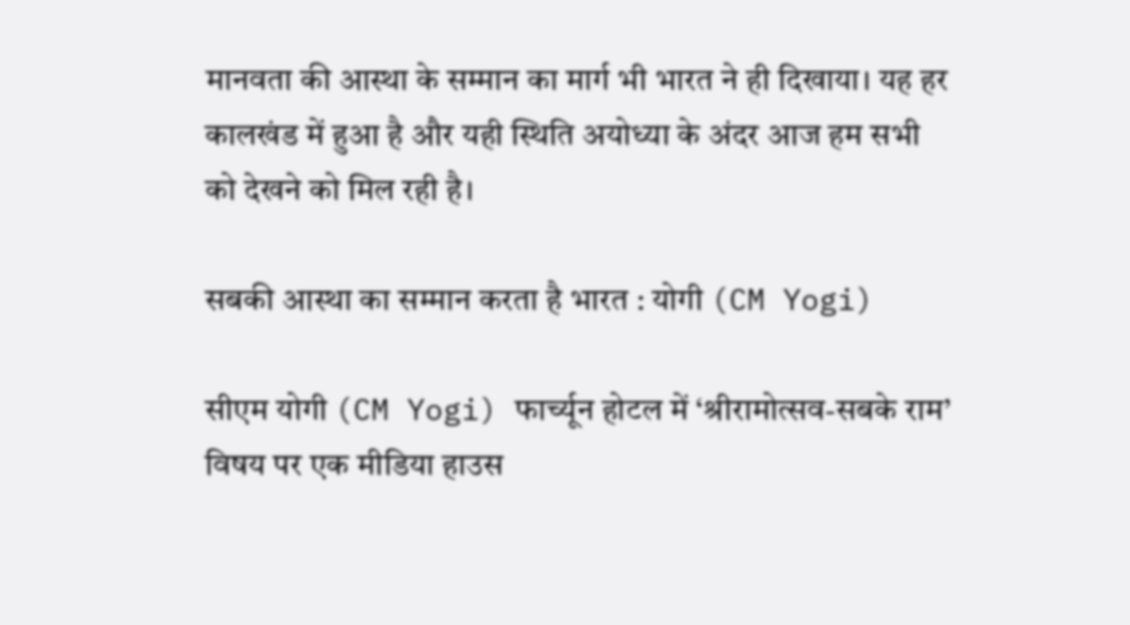मानवता की आस्था के सम्मान का मार्ग भी भारत ने ही दिखाया। यह हर कालखंड में हुआ है और यही स्थिति अयोध्या के अंदर आज हम सभी को देखने को मिल रही है।

सबकी आस्था का सम्मान करता है भारत : योगी (CM Yogi)

सीएम योगी (CM Yogi) फार्च्यून होटल में ‘श्रीरामोत्सव-सबके राम’ विषय पर एक मीडिया हाउस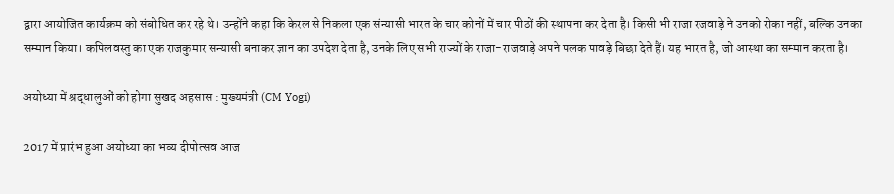द्वारा आयोजित कार्यक्रम को संबोधित कर रहे थे। उन्होंने कहा कि केरल से निकला एक संन्यासी भारत के चार कोनों में चार पीठों की स्थापना कर देता है। किसी भी राजा रजवाड़े ने उनको रोका नहीं, बल्कि उनका सम्मान किया। कपिलवस्तु का एक राजकुमार सन्यासी बनाकर ज्ञान का उपदेश देता है, उनके लिए सभी राज्यों के राजा-राजवाड़े अपने पलक पावड़े बिछा देते हैं। यह भारत है, जो आस्था का सम्मान करता है।

अयोध्या में श्रद्धालुओं को होगा सुखद अहसास : मुख्यमंत्री (CM Yogi)

2017 में प्रारंभ हुआ अयोध्या का भव्य दीपोत्सव आज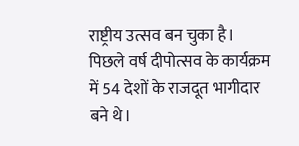राष्ट्रीय उत्सव बन चुका है। पिछले वर्ष दीपोत्सव के कार्यक्रम में 54 देशों के राजदूत भागीदार बने थे।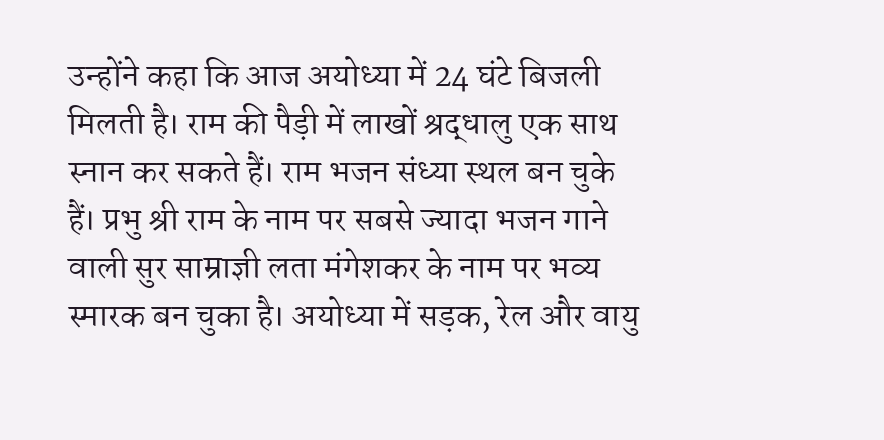उन्होंने कहा कि आज अयोध्या में 24 घंटे बिजली मिलती है। राम की पैड़ी में लाखों श्रद्धालु एक साथ स्नान कर सकते हैं। राम भजन संध्या स्थल बन चुके हैं। प्रभु श्री राम के नाम पर सबसे ज्यादा भजन गाने वाली सुर साम्राज्ञी लता मंगेशकर के नाम पर भव्य स्मारक बन चुका है। अयोध्या में सड़क, रेल और वायु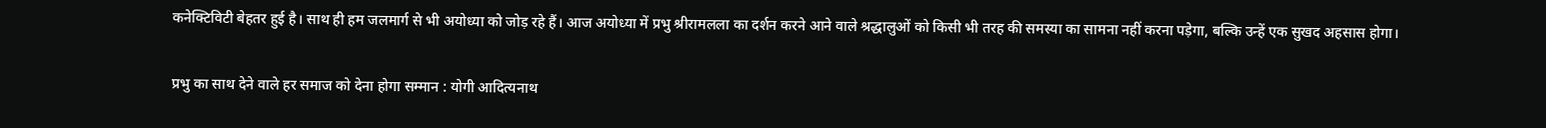कनेक्टिविटी बेहतर हुई है। साथ ही हम जलमार्ग से भी अयोध्या को जोड़ रहे हैं। आज अयोध्या में प्रभु श्रीरामलला का दर्शन करने आने वाले श्रद्धालुओं को किसी भी तरह की समस्या का सामना नहीं करना पड़ेगा, बल्कि उन्हें एक सुखद अहसास होगा।

प्रभु का साथ देने वाले हर समाज को देना होगा सम्मान : योगी आदित्यनाथ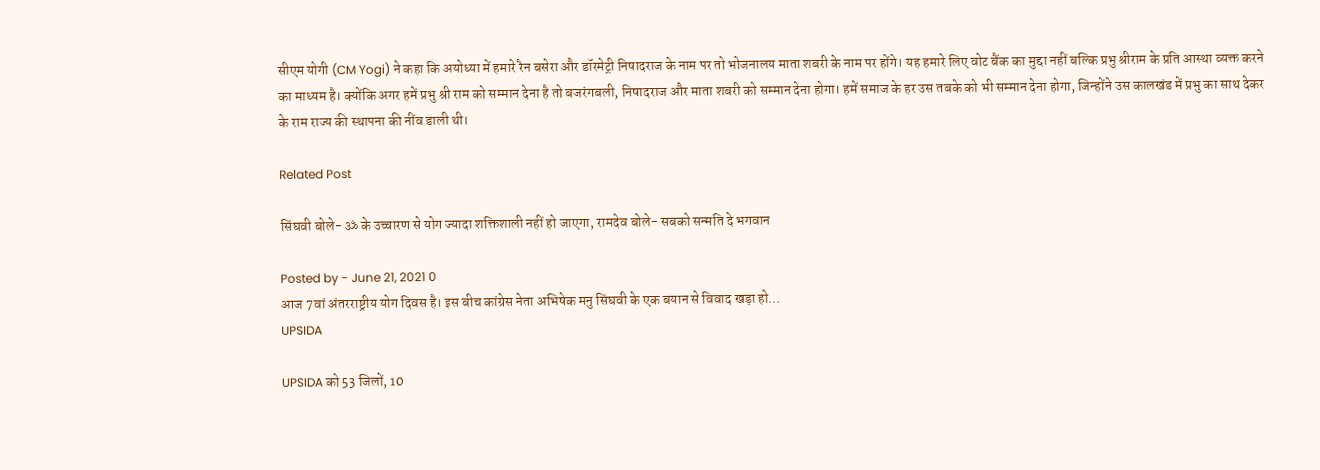सीएम योगी (CM Yogi) ने कहा कि अयोध्या में हमारे रैन बसेरा और डॉरमेट्री निषादराज के नाम पर तो भोजनालय माता शबरी के नाम पर होंगे। यह हमारे लिए वोट बैंक का मुद्दा नहीं बल्कि प्रभु श्रीराम के प्रति आस्था व्यक्त करने का माध्यम है। क्योंकि अगर हमें प्रभु श्री राम को सम्मान देना है तो बजरंगबली, निषादराज और माता शबरी को सम्मान देना होगा। हमें समाज के हर उस तबके को भी सम्मान देना होगा, जिन्होंने उस कालखंड में प्रभु का साथ देकर के राम राज्य की स्थापना की नींव डाली थी।

Related Post

सिंघवी बोले- ॐ के उच्चारण से योग ज्यादा शक्तिशाली नहीं हो जाएगा, रामदेव बोले- सबको सन्मति दे भगवान

Posted by - June 21, 2021 0
आज 7वां अंतरराष्ट्रीय योग दिवस है। इस बीच कांग्रेस नेता अभिषेक मनु सिंघवी के एक बयान से विवाद खड़ा हो…
UPSIDA

UPSIDA को 53 जिलों, 10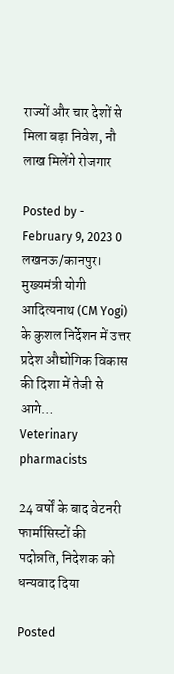राज्यों और चार देशों से मिला बड़ा निवेश, नौ लाख मिलेंगे रोजगार

Posted by - February 9, 2023 0
लखनऊ/कानपुर। मुख्यमंत्री योगी आदित्यनाथ (CM Yogi) के कुशल निर्देशन में उत्तर प्रदेश औद्योगिक विकास की दिशा में तेजी से आगे…
Veterinary pharmacists

24 वर्षों के बाद वेटनरी फार्मासिस्टों की पदोन्नति, निदेशक को धन्यवाद दिया

Posted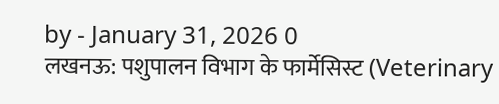by - January 31, 2026 0
लखनऊ: पशुपालन विभाग के फार्मेसिस्ट (Veterinary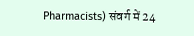Pharmacists) संवर्ग में 24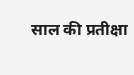साल की प्रतीक्षा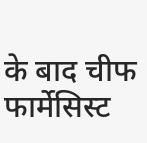के बाद चीफ फार्मेसिस्ट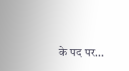के पद पर…